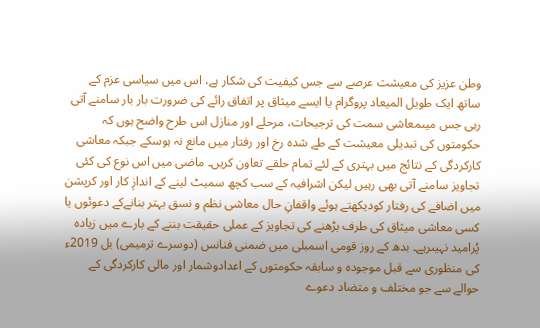وطن عزیز کی معیشت عرصے سے جس کیفیت کی شکار ہے، اس میں سیاسی عزم کے ساتھ ایک طویل المیعاد پروگرام یا ایسے میثاق پر اتفاق رائے کی ضرورت بار بار سامنے آتی رہی جس میںمعاشی سمت کی ترجیحات، مرحلے اور منازل اس طرح واضح ہوں کہ حکومتوں کی تبدیلی معیشت کے طے شدہ رخ اور رفتار میں مانع نہ ہوسکے جبکہ معاشی کارکردگی کے نتائج میں بہتری کے لئے تمام حلقے تعاون کریں۔ ماضی میں اس نوع کی کئی تجاویز سامنے آتی بھی رہیں لیکن اشرافیہ کے سب کچھ سمیٹ لینے کے اندازِ کار اور کرپشن میں اضافے کی رفتار کودیکھتے ہوئے واقفانِ حال معاشی نظم و نسق بہتر بنانےکے دعوئوں یا کسی معاشی میثاق کی طرف بڑھنے کی تجاویز کے عملی حقیقت بننے کے بارے میں زیادہ پُرامید نہیںرہے۔ بدھ کے روز قومی اسمبلی میں ضمنی فنانس (دوسرے ترمیمی) بل 2019ء کی منظوری سے قبل موجودہ و سابقہ حکومتوں کے اعدادوشمار اور مالی کارکردگی کے حوالے سے جو مختلف و متضاد دعوے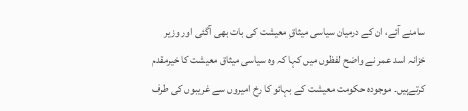سامنے آئے، ان کے درمیان سیاسی میثاقِ معیشت کی بات بھی آگئی اور وزیر خزانہ اسد عمر نے واضح لفظوں میں کہا کہ وہ سیاسی میثاق معیشت کا خیرمقدم کرتےہیں۔ موجودہ حکومت معیشت کے بہائو کا رخ امیروں سے غریبوں کی طرف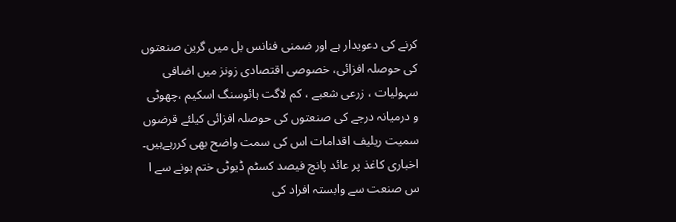کرنے کی دعویدار ہے اور ضمنی فنانس بل میں گرین صنعتوں کی حوصلہ افزائی، خصوصی اقتصادی زونز میں اضافی سہولیات ، زرعی شعبے ، کم لاگت ہائوسنگ اسکیم ،چھوٹی و درمیانہ درجے کی صنعتوں کی حوصلہ افزائی کیلئے قرضوں سمیت ریلیف اقدامات اس کی سمت واضح بھی کررہےہیں۔ اخباری کاغذ پر عائد پانچ فیصد کسٹم ڈیوٹی ختم ہونے سے ا س صنعت سے وابستہ افراد کی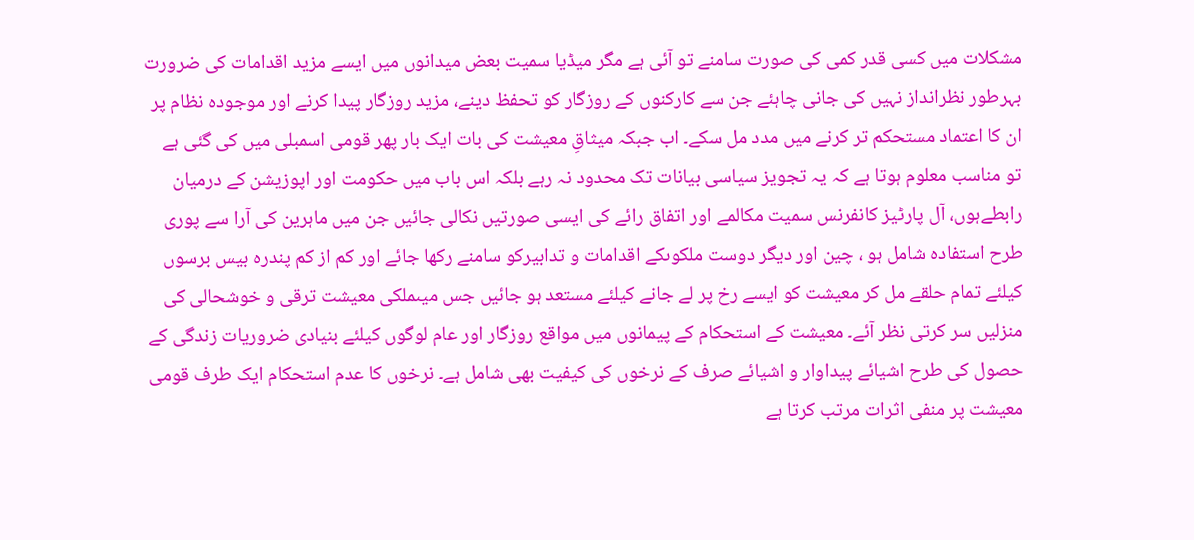مشکلات میں کسی قدر کمی کی صورت سامنے تو آئی ہے مگر میڈیا سمیت بعض میدانوں میں ایسے مزید اقدامات کی ضرورت بہرطور نظرانداز نہیں کی جانی چاہئے جن سے کارکنوں کے روزگار کو تحفظ دینے، مزید روزگار پیدا کرنے اور موجودہ نظام پر ان کا اعتماد مستحکم تر کرنے میں مدد مل سکے۔ اب جبکہ میثاقِ معیشت کی بات ایک بار پھر قومی اسمبلی میں کی گئی ہے تو مناسب معلوم ہوتا ہے کہ یہ تجویز سیاسی بیانات تک محدود نہ رہے بلکہ اس باب میں حکومت اور اپوزیشن کے درمیان رابطےہوں، آل پارٹیز کانفرنس سمیت مکالمے اور اتفاق رائے کی ایسی صورتیں نکالی جائیں جن میں ماہرین کی آرا سے پوری طرح استفادہ شامل ہو ، چین اور دیگر دوست ملکوںکے اقدامات و تدابیرکو سامنے رکھا جائے اور کم از کم پندرہ بیس برسوں کیلئے تمام حلقے مل کر معیشت کو ایسے رخ پر لے جانے کیلئے مستعد ہو جائیں جس میںملکی معیشت ترقی و خوشحالی کی منزلیں سر کرتی نظر آئے۔ معیشت کے استحکام کے پیمانوں میں مواقع روزگار اور عام لوگوں کیلئے بنیادی ضروریات زندگی کے حصول کی طرح اشیائے پیداوار و اشیائے صرف کے نرخوں کی کیفیت بھی شامل ہے۔ نرخوں کا عدم استحکام ایک طرف قومی معیشت پر منفی اثرات مرتب کرتا ہے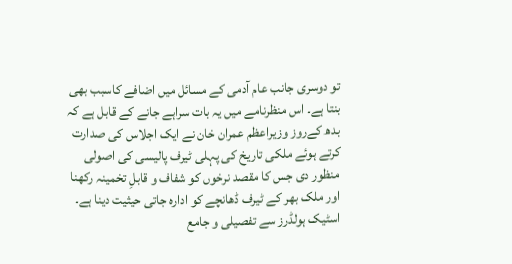تو دوسری جانب عام آدمی کے مسائل میں اضافے کاسبب بھی بنتا ہے۔ اس منظرنامے میں یہ بات سراہے جانے کے قابل ہے کہ بدھ کےروز وزیراعظم عمران خان نے ایک اجلاس کی صدارت کرتے ہوئے ملکی تاریخ کی پہلی ٹیرف پالیسی کی اصولی منظور دی جس کا مقصد نرخوں کو شفاف و قابلِ تخمینہ رکھنا اور ملک بھر کے ٹیرف ڈھانچے کو ادارہ جاتی حیثیت دینا ہے۔ اسٹیک ہولڈرز سے تفصیلی و جامع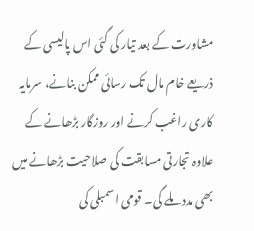مشاورت کے بعد تیار کی گئی اس پالیسی کے ذریعے خام مال تک رسائی ممکن بنانے، سرمایہ کاری راغب کرنے اور روزگار بڑھانے کے علاوہ تجارتی مسابقت کی صلاحیت بڑھانے میں بھی مدد ملے گی۔ قومی اسمبلی کی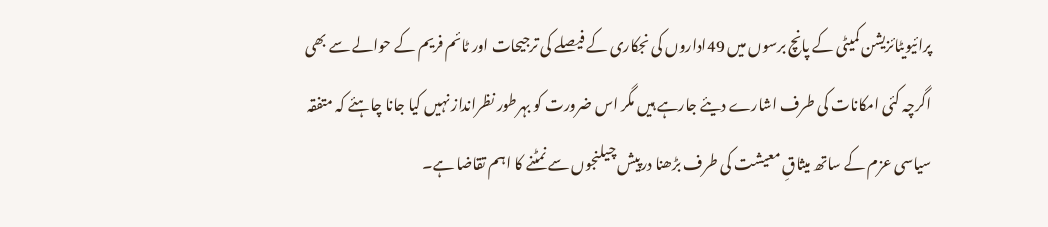پرائیویٹائزیشن کمیٹی کے پانچ برسوں میں 49اداروں کی نجکاری کے فیصلے کی ترجیحات اور ٹائم فریم کے حوالے سے بھی اگرچہ کئی امکانات کی طرف اشارے دیئے جارہے ہیں مگر اس ضرورت کو بہرطور نظرانداز نہیں کیا جانا چاہئے کہ متفقہ سیاسی عزم کے ساتھ میثاقِ معیشت کی طرف بڑھنا درپیش چیلنجوں سے نمٹنے کا اہم تقاضا ہے۔